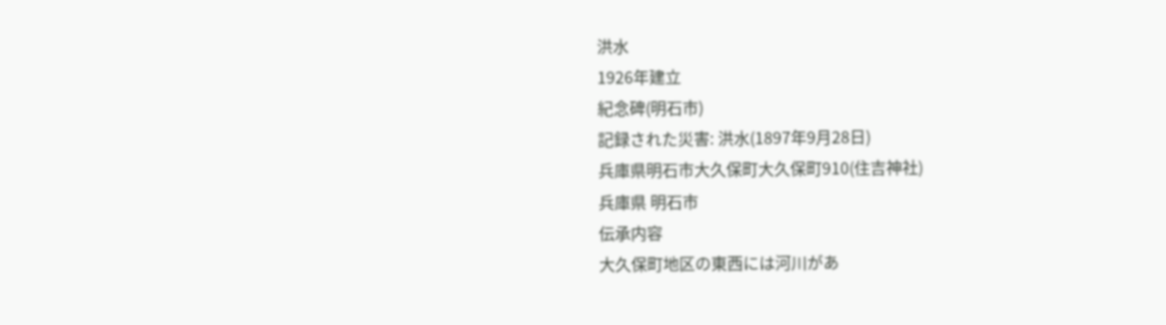洪水
1926年建立
紀念碑(明石市)
記録された災害: 洪水(1897年9月28日)
兵庫県明石市大久保町大久保町910(住吉神社)
兵庫県 明石市
伝承内容
大久保町地区の東西には河川があ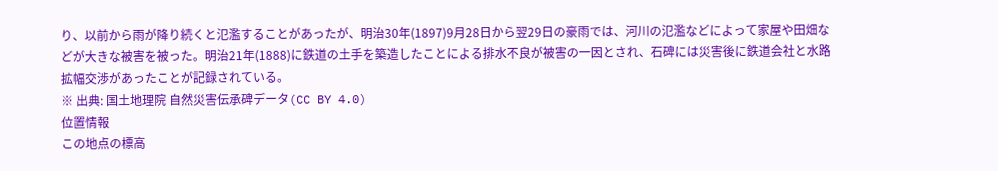り、以前から雨が降り続くと氾濫することがあったが、明治30年(1897)9月28日から翌29日の豪雨では、河川の氾濫などによって家屋や田畑などが大きな被害を被った。明治21年(1888)に鉄道の土手を築造したことによる排水不良が被害の一因とされ、石碑には災害後に鉄道会社と水路拡幅交渉があったことが記録されている。
※ 出典: 国土地理院 自然災害伝承碑データ(CC BY 4.0)
位置情報
この地点の標高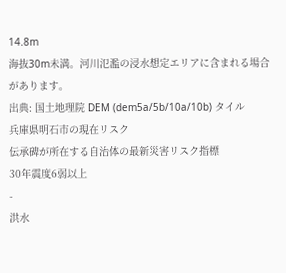14.8m
海抜30m未満。河川氾濫の浸水想定エリアに含まれる場合があります。
出典: 国土地理院 DEM (dem5a/5b/10a/10b) タイル
兵庫県明石市の現在リスク
伝承碑が所在する自治体の最新災害リスク指標
30年震度6弱以上
-
洪水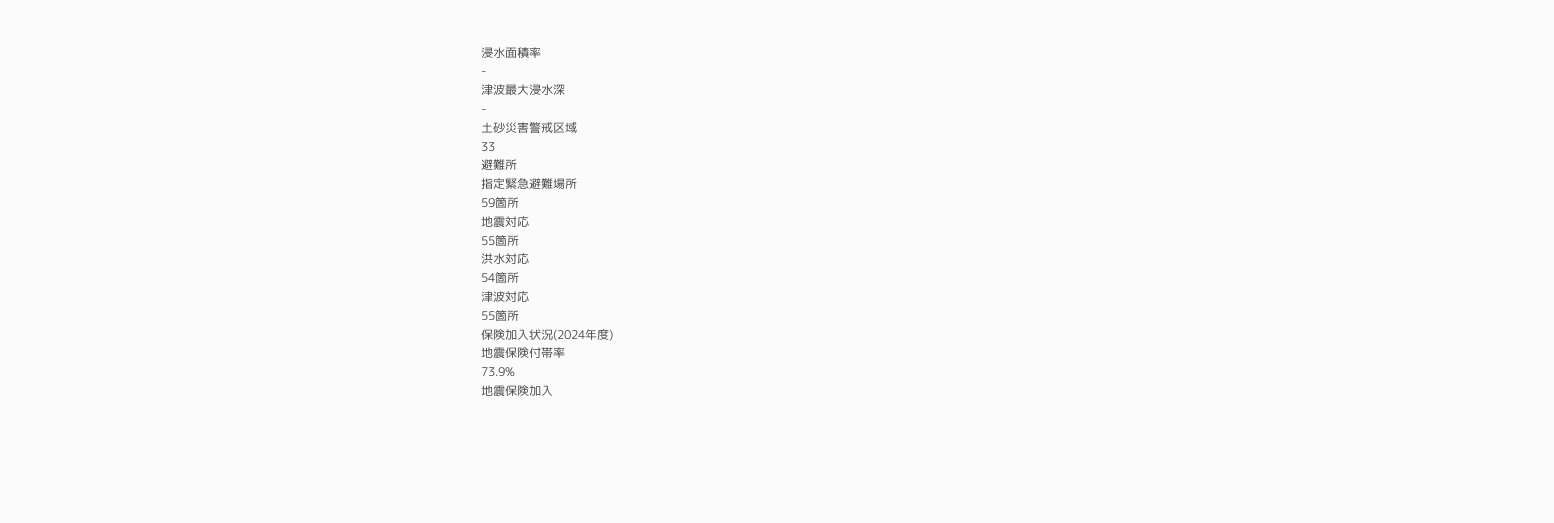浸水面積率
-
津波最大浸水深
-
土砂災害警戒区域
33
避難所
指定緊急避難場所
59箇所
地震対応
55箇所
洪水対応
54箇所
津波対応
55箇所
保険加入状況(2024年度)
地震保険付帯率
73.9%
地震保険加入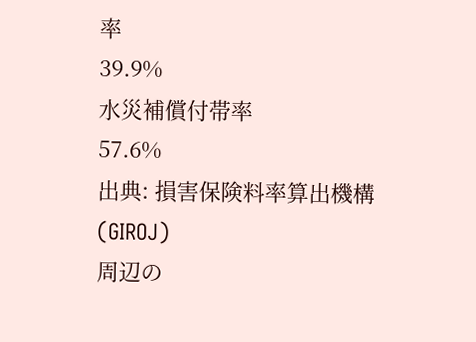率
39.9%
水災補償付帯率
57.6%
出典: 損害保険料率算出機構(GIROJ)
周辺の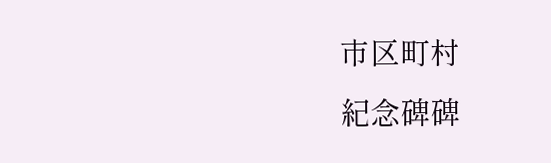市区町村
紀念碑碑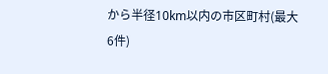から半径10km以内の市区町村(最大6件)